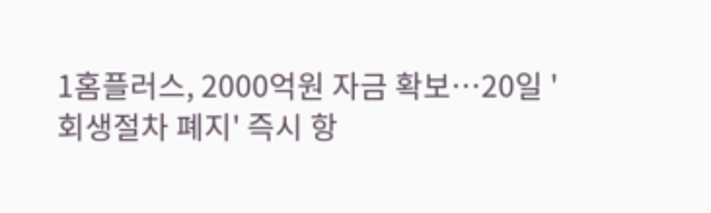1홈플러스, 2000억원 자금 확보…20일 '회생절차 폐지' 즉시 항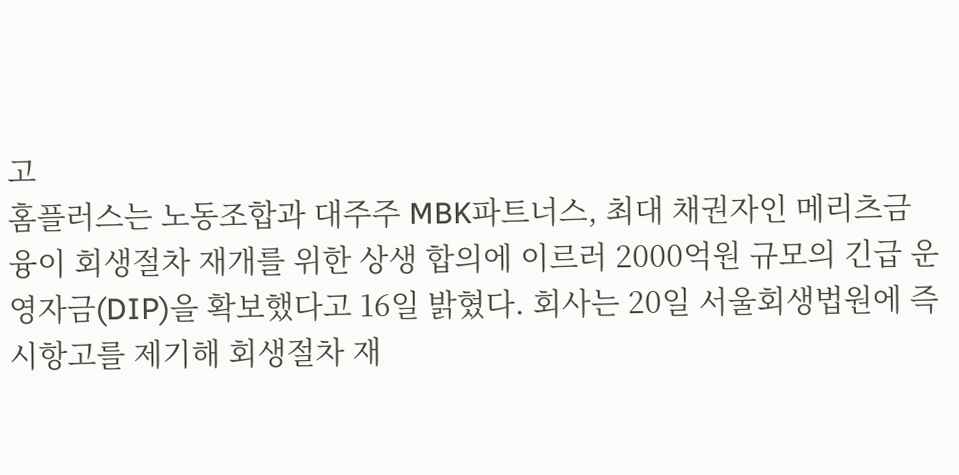고
홈플러스는 노동조합과 대주주 MBK파트너스, 최대 채권자인 메리츠금융이 회생절차 재개를 위한 상생 합의에 이르러 2000억원 규모의 긴급 운영자금(DIP)을 확보했다고 16일 밝혔다. 회사는 20일 서울회생법원에 즉시항고를 제기해 회생절차 재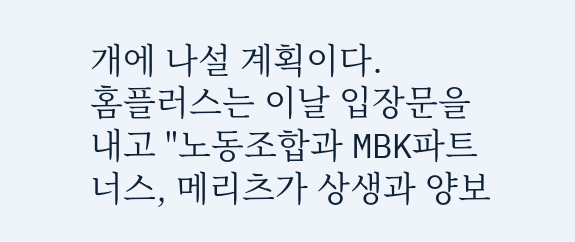개에 나설 계획이다.
홈플러스는 이날 입장문을 내고 "노동조합과 MBK파트너스, 메리츠가 상생과 양보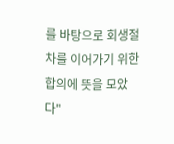를 바탕으로 회생절차를 이어가기 위한 합의에 뜻을 모았다"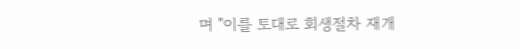며 "이를 토대로 회생절차 재개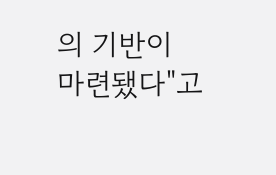의 기반이 마련됐다"고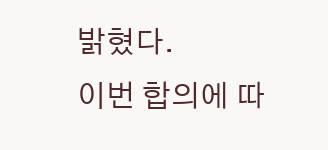밝혔다.
이번 합의에 따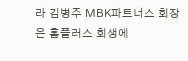라 김병주 MBK파트너스 회장은 홈플러스 회생에